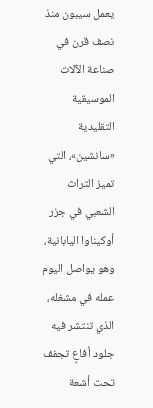يعمل سيبون منذ نصف قرن في صناعة الآلات الموسيقية التقليدية «سانشين»، التي تميز التراث الشعبي في جزر أوكيناوا اليابانية، وهو يواصل اليوم عمله في مشغله، الذي تنتشر فيه جلود أفاعٍ تجفف تحت أشعة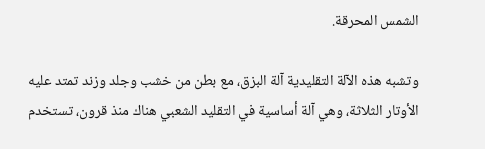الشمس المحرقة.

وتشبه هذه الآلة التقليدية آلة البزق، مع بطن من خشب وجلد وزند تمتد عليه الأوتار الثلاثة، وهي آلة أساسية في التقليد الشعبي هناك منذ قرون، تستخدم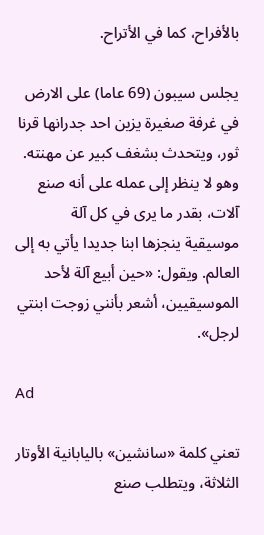بالأفراح، كما في الأتراح.

يجلس سيبون (69 عاما) على الارض في غرفة صغيرة يزين احد جدرانها قرنا ثور، ويتحدث بشغف كبير عن مهنته. وهو لا ينظر إلى عمله على أنه صنع آلات، بقدر ما يرى في كل آلة موسيقية ينجزها ابنا جديدا يأتي به إلى العالم. ويقول: «حين أبيع آلة لأحد الموسيقيين، أشعر بأنني زوجت ابنتي لرجل».

Ad

تعني كلمة «سانشين» باليابانية الأوتار الثلاثة، ويتطلب صنع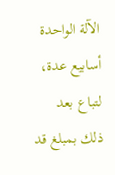الآلة الواحدة أسابيع عدة، لتباع بعد ذلك بمبلغ قد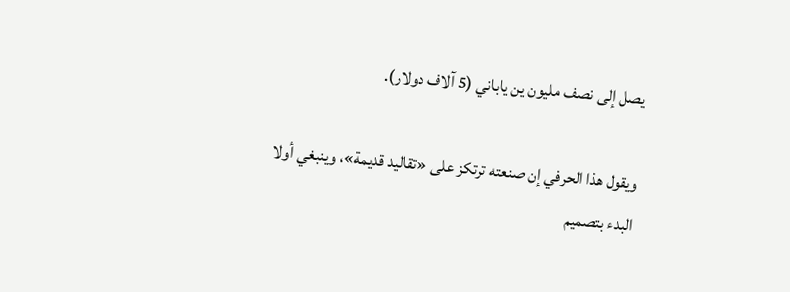يصل إلى نصف مليون ين ياباني (5 آلاف دولار).

ويقول هذا الحرفي إن صنعته ترتكز على «تقاليد قديمة»، وينبغي أولا البدء بتصميم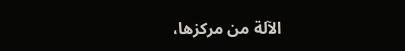الآلة من مركزها،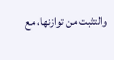والتثبت من توازنها، مع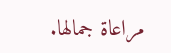مراعاة جمالها.